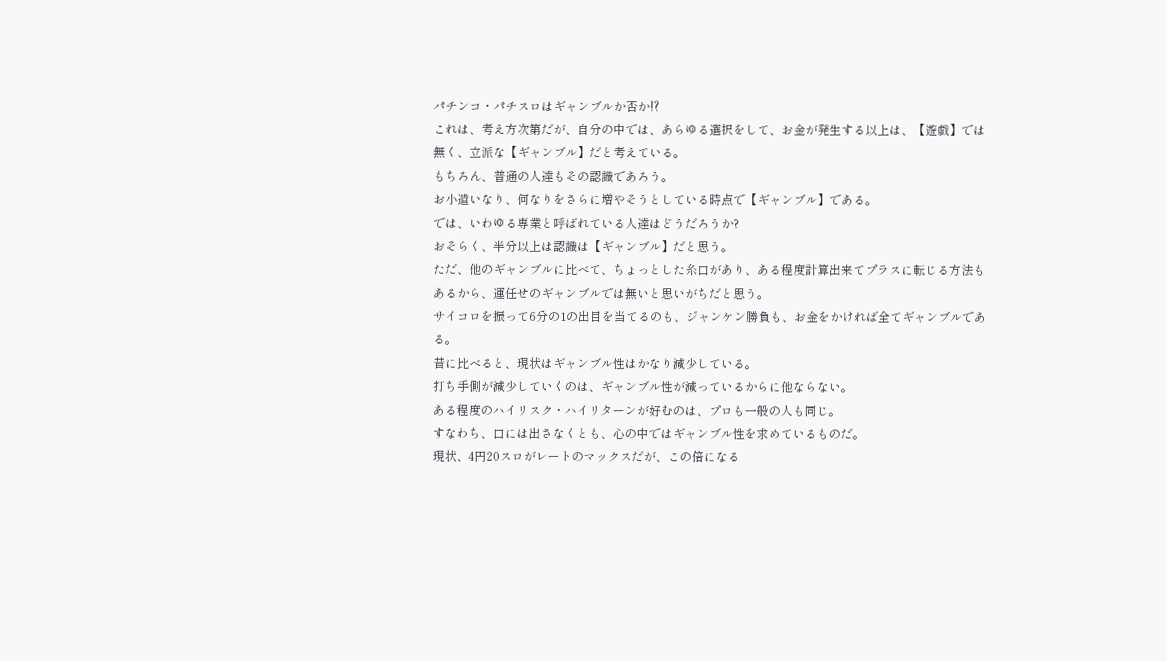パチンコ・パチスロはギャンブルか否か⁉
これは、考え方次第だが、自分の中では、あらゆる選択をして、お金が発生する以上は、【遊戯】では無く、立派な【ギャンブル】だと考えている。
もちろん、普通の人達もその認識であろう。
お小遣いなり、何なりをさらに増やそうとしている時点で【ギャンブル】である。
では、いわゆる専業と呼ばれている人達はどうだろうか?
おそらく、半分以上は認識は【ギャンブル】だと思う。
ただ、他のギャンブルに比べて、ちょっとした糸口があり、ある程度計算出来てプラスに転じる方法もあるから、運任せのギャンブルでは無いと思いがちだと思う。
サイコロを振って6分の1の出目を当てるのも、ジャンケン勝負も、お金をかければ全てギャンブルである。
昔に比べると、現状はギャンブル性はかなり減少している。
打ち手側が減少していくのは、ギャンブル性が減っているからに他ならない。
ある程度のハイリスク・ハイリターンが好むのは、プロも一般の人も同じ。
すなわち、口には出さなくとも、心の中ではギャンブル性を求めているものだ。
現状、4円20スロがレートのマックスだが、この倍になる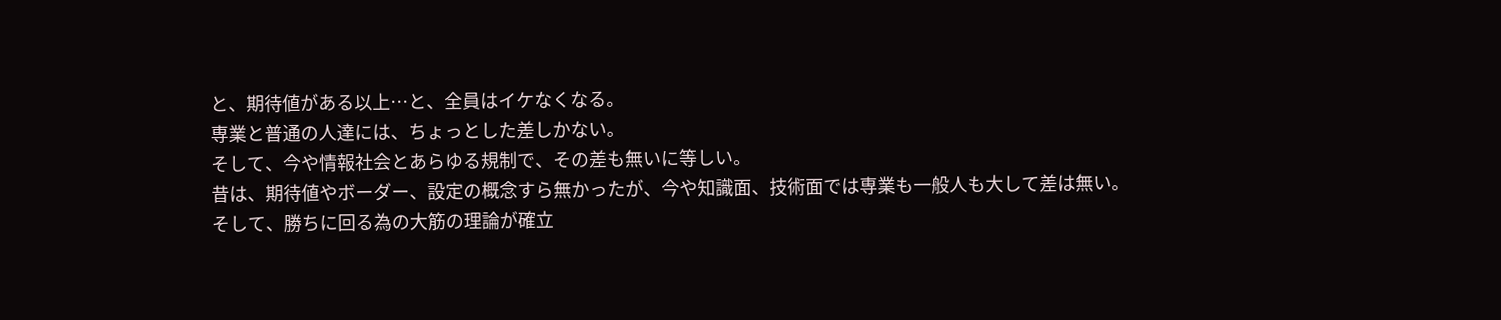と、期待値がある以上…と、全員はイケなくなる。
専業と普通の人達には、ちょっとした差しかない。
そして、今や情報社会とあらゆる規制で、その差も無いに等しい。
昔は、期待値やボーダー、設定の概念すら無かったが、今や知識面、技術面では専業も一般人も大して差は無い。
そして、勝ちに回る為の大筋の理論が確立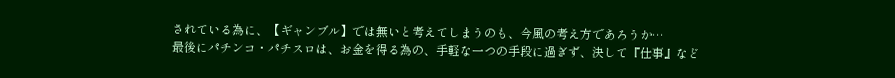されている為に、【ギャンブル】では無いと考えてしまうのも、今風の考え方であろうか…
最後にパチンコ・パチスロは、お金を得る為の、手軽な一つの手段に過ぎず、決して『仕事』など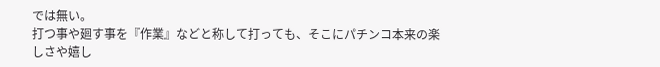では無い。
打つ事や廻す事を『作業』などと称して打っても、そこにパチンコ本来の楽しさや嬉し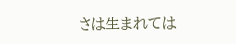さは生まれては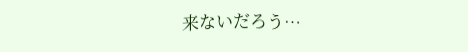来ないだろう…